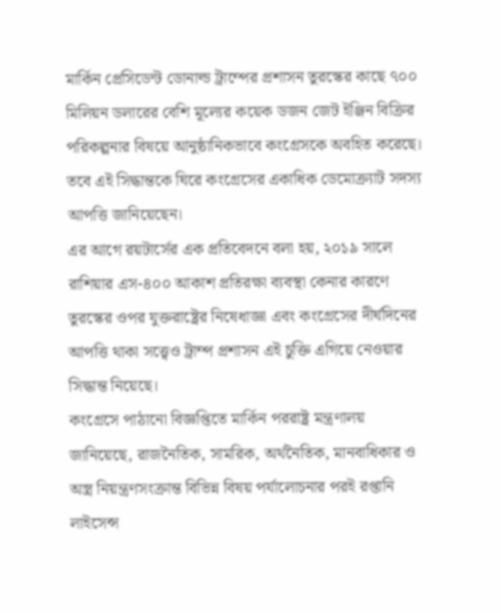মার্কিন প্রেসিডেন্ট ডোনাল্ড ট্রাম্পের প্রশাসন তুরস্কের কাছে ৭০০ মিলিয়ন ডলারের বেশি মূল্যের কয়েক ডজন জেট ইঞ্জিন বিক্রির পরিকল্পনার বিষয়ে আনুষ্ঠানিকভাবে কংগ্রেসকে অবহিত করেছে। তবে এই সিদ্ধান্তকে ঘিরে কংগ্রেসের একাধিক ডেমোক্র্যাট সদস্য আপত্তি জানিয়েছেন।
এর আগে রয়টার্সের এক প্রতিবেদনে বলা হয়, ২০১৯ সালে রাশিয়ার এস-৪০০ আকাশ প্রতিরক্ষা ব্যবস্থা কেনার কারণে তুরস্কের ওপর যুক্তরাষ্ট্রের নিষেধাজ্ঞা এবং কংগ্রেসের দীর্ঘদিনের আপত্তি থাকা সত্ত্বেও ট্রাম্প প্রশাসন এই চুক্তি এগিয়ে নেওয়ার সিদ্ধান্ত নিয়েছে।
কংগ্রেসে পাঠানো বিজ্ঞপ্তিতে মার্কিন পররাষ্ট্র মন্ত্রণালয় জানিয়েছে, রাজনৈতিক, সামরিক, অর্থনৈতিক, মানবাধিকার ও অস্ত্র নিয়ন্ত্রণসংক্রান্ত বিভিন্ন বিষয় পর্যালোচনার পরই রপ্তানি লাইসেন্স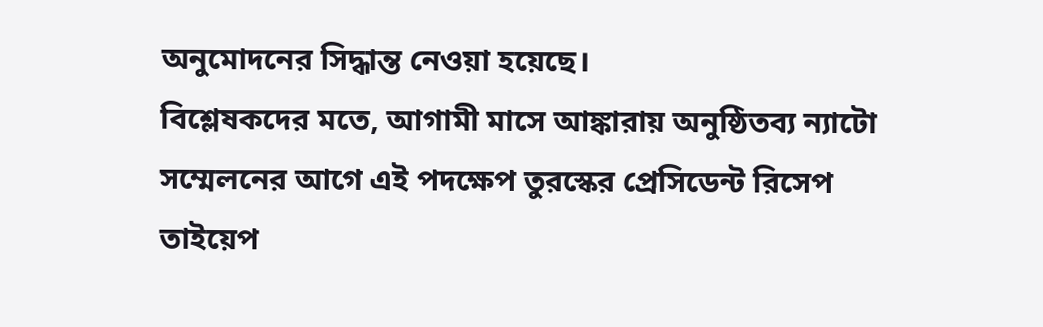অনুমোদনের সিদ্ধান্ত নেওয়া হয়েছে।
বিশ্লেষকদের মতে, আগামী মাসে আঙ্কারায় অনুষ্ঠিতব্য ন্যাটো সম্মেলনের আগে এই পদক্ষেপ তুরস্কের প্রেসিডেন্ট রিসেপ তাইয়েপ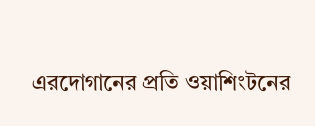এরদোগানের প্রতি ওয়াশিংটনের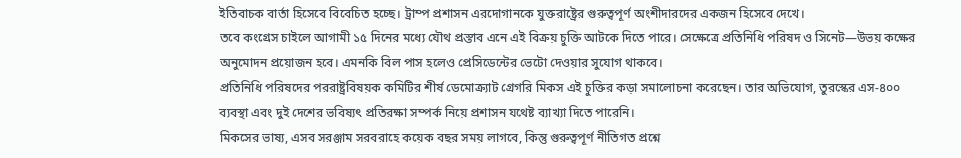ইতিবাচক বার্তা হিসেবে বিবেচিত হচ্ছে। ট্রাম্প প্রশাসন এরদোগানকে যুক্তরাষ্ট্রের গুরুত্বপূর্ণ অংশীদারদের একজন হিসেবে দেখে।
তবে কংগ্রেস চাইলে আগামী ১৫ দিনের মধ্যে যৌথ প্রস্তাব এনে এই বিক্রয় চুক্তি আটকে দিতে পারে। সেক্ষেত্রে প্রতিনিধি পরিষদ ও সিনেট—উভয় কক্ষের অনুমোদন প্রয়োজন হবে। এমনকি বিল পাস হলেও প্রেসিডেন্টের ভেটো দেওয়ার সুযোগ থাকবে।
প্রতিনিধি পরিষদের পররাষ্ট্রবিষয়ক কমিটির শীর্ষ ডেমোক্র্যাট গ্রেগরি মিকস এই চুক্তির কড়া সমালোচনা করেছেন। তার অভিযোগ, তুরস্কের এস-৪০০ ব্যবস্থা এবং দুই দেশের ভবিষ্যৎ প্রতিরক্ষা সম্পর্ক নিয়ে প্রশাসন যথেষ্ট ব্যাখ্যা দিতে পারেনি।
মিকসের ভাষ্য, এসব সরঞ্জাম সরবরাহে কয়েক বছর সময় লাগবে, কিন্তু গুরুত্বপূর্ণ নীতিগত প্রশ্নে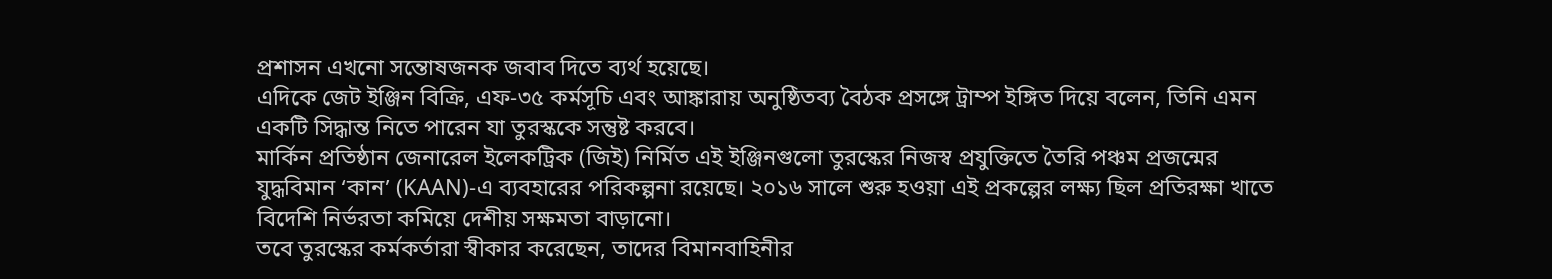প্রশাসন এখনো সন্তোষজনক জবাব দিতে ব্যর্থ হয়েছে।
এদিকে জেট ইঞ্জিন বিক্রি, এফ-৩৫ কর্মসূচি এবং আঙ্কারায় অনুষ্ঠিতব্য বৈঠক প্রসঙ্গে ট্রাম্প ইঙ্গিত দিয়ে বলেন, তিনি এমন একটি সিদ্ধান্ত নিতে পারেন যা তুরস্ককে সন্তুষ্ট করবে।
মার্কিন প্রতিষ্ঠান জেনারেল ইলেকট্রিক (জিই) নির্মিত এই ইঞ্জিনগুলো তুরস্কের নিজস্ব প্রযুক্তিতে তৈরি পঞ্চম প্রজন্মের যুদ্ধবিমান ‘কান’ (KAAN)-এ ব্যবহারের পরিকল্পনা রয়েছে। ২০১৬ সালে শুরু হওয়া এই প্রকল্পের লক্ষ্য ছিল প্রতিরক্ষা খাতে বিদেশি নির্ভরতা কমিয়ে দেশীয় সক্ষমতা বাড়ানো।
তবে তুরস্কের কর্মকর্তারা স্বীকার করেছেন, তাদের বিমানবাহিনীর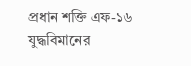প্রধান শক্তি এফ-১৬ যুদ্ধবিমানের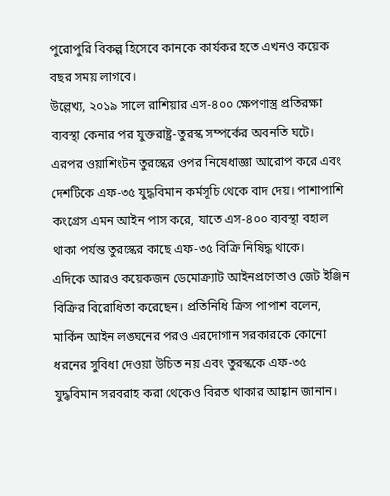পুরোপুরি বিকল্প হিসেবে কানকে কার্যকর হতে এখনও কয়েক বছর সময় লাগবে।
উল্লেখ্য, ২০১৯ সালে রাশিয়ার এস-৪০০ ক্ষেপণাস্ত্র প্রতিরক্ষা ব্যবস্থা কেনার পর যুক্তরাষ্ট্র-তুরস্ক সম্পর্কের অবনতি ঘটে। এরপর ওয়াশিংটন তুরস্কের ওপর নিষেধাজ্ঞা আরোপ করে এবং দেশটিকে এফ-৩৫ যুদ্ধবিমান কর্মসূচি থেকে বাদ দেয়। পাশাপাশি কংগ্রেস এমন আইন পাস করে, যাতে এস-৪০০ ব্যবস্থা বহাল থাকা পর্যন্ত তুরস্কের কাছে এফ-৩৫ বিক্রি নিষিদ্ধ থাকে।
এদিকে আরও কয়েকজন ডেমোক্র্যাট আইনপ্রণেতাও জেট ইঞ্জিন বিক্রির বিরোধিতা করেছেন। প্রতিনিধি ক্রিস পাপাশ বলেন, মার্কিন আইন লঙ্ঘনের পরও এরদোগান সরকারকে কোনো ধরনের সুবিধা দেওয়া উচিত নয় এবং তুরস্ককে এফ-৩৫ যুদ্ধবিমান সরবরাহ করা থেকেও বিরত থাকার আহ্বান জানান।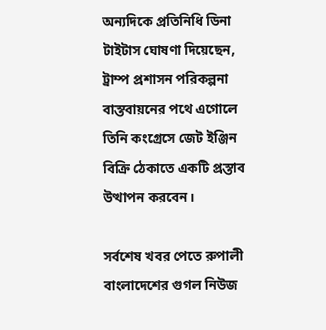অন্যদিকে প্রতিনিধি ডিনা টাইটাস ঘোষণা দিয়েছেন, ট্রাম্প প্রশাসন পরিকল্পনা বাস্তবায়নের পথে এগোলে তিনি কংগ্রেসে জেট ইঞ্জিন বিক্রি ঠেকাতে একটি প্রস্তাব উত্থাপন করবেন।

সর্বশেষ খবর পেতে রুপালী বাংলাদেশের গুগল নিউজ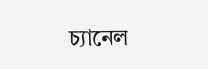চ্যানেল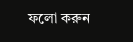ফলো করুন